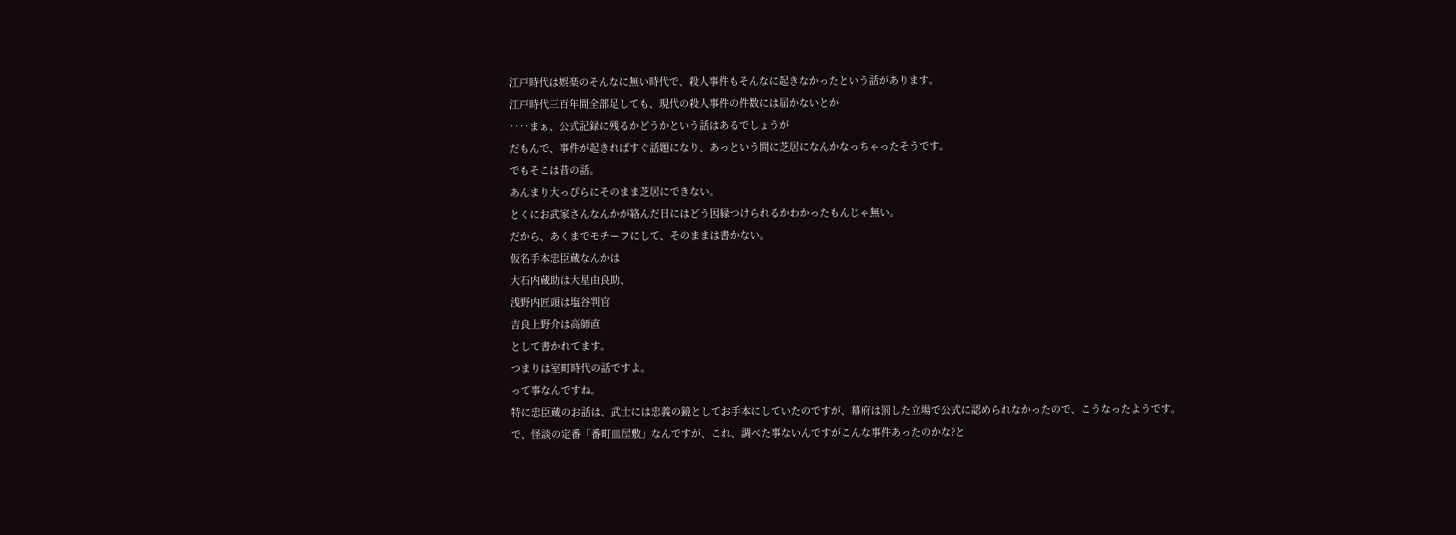江戸時代は娯楽のそんなに無い時代で、殺人事件もそんなに起きなかったという話があります。
江戸時代三百年間全部足しても、現代の殺人事件の件数には届かないとか
‥‥まぁ、公式記録に残るかどうかという話はあるでしょうが
だもんで、事件が起きればすぐ話題になり、あっという間に芝居になんかなっちゃったそうです。
でもそこは昔の話。
あんまり大っぴらにそのまま芝居にできない。
とくにお武家さんなんかが絡んだ日にはどう因縁つけられるかわかったもんじゃ無い。
だから、あくまでモチーフにして、そのままは書かない。
仮名手本忠臣蔵なんかは
大石内蔵助は大星由良助、
浅野内匠頭は塩谷判官
吉良上野介は高師直
として書かれてます。
つまりは室町時代の話ですよ。
って事なんですね。
特に忠臣蔵のお話は、武士には忠義の鏡としてお手本にしていたのですが、幕府は罰した立場で公式に認められなかったので、こうなったようです。
で、怪談の定番「番町皿屋敷」なんですが、これ、調べた事ないんですがこんな事件あったのかな?と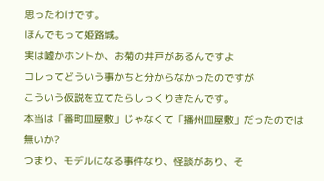思ったわけです。
ほんでもって姫路城。
実は嘘かホントか、お菊の井戸があるんですよ
コレってどういう事かちと分からなかったのですが
こういう仮説を立てたらしっくりきたんです。
本当は「番町皿屋敷」じゃなくて「播州皿屋敷」だったのでは無いか?
つまり、モデルになる事件なり、怪談があり、そ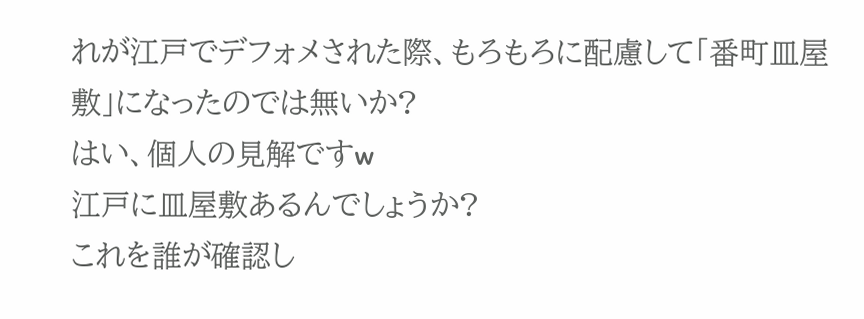れが江戸でデフォメされた際、もろもろに配慮して「番町皿屋敷」になったのでは無いか?
はい、個人の見解ですw
江戸に皿屋敷あるんでしょうか?
これを誰が確認し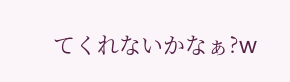てくれないかなぁ?w